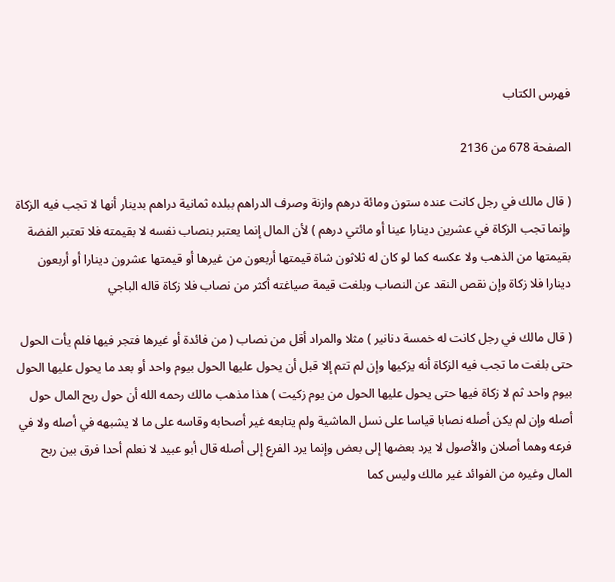فهرس الكتاب

الصفحة 678 من 2136

( قال مالك في رجل كانت عنده ستون ومائة درهم وازنة وصرف الدراهم ببلده ثمانية دراهم بدينار أنها لا تجب فيه الزكاة وإنما تجب الزكاة في عشرين دينارا عينا أو مائتي درهم ) لأن المال إنما يعتبر بنصاب نفسه لا بقيمته فلا تعتبر الفضة بقيمتها من الذهب ولا عكسه كما لو كان له ثلاثون شاة قيمتها أربعون من غيرها أو قيمتها عشرون دينارا أو أربعون دينارا فلا زكاة وإن نقص النقد عن النصاب وبلغت قيمة صياغته أكثر من نصاب فلا زكاة قاله الباجي

( قال مالك في رجل كانت له خمسة دنانير ) مثلا والمراد أقل من نصاب ( من فائدة أو غيرها فتجر فيها فلم يأت الحول حتى بلغت ما تجب فيه الزكاة أنه يزكيها وإن لم تتم إلا قبل أن يحول عليها الحول بيوم واحد أو بعد ما يحول عليها الحول بيوم واحد ثم لا زكاة فيها حتى يحول عليها الحول من يوم زكيت ) هذا مذهب مالك رحمه الله أن حول ربح المال حول أصله وإن لم يكن أصله نصابا قياسا على نسل الماشية ولم يتابعه غير أصحابه وقاسه على ما لا يشبهه في أصله ولا في فرعه وهما أصلان والأصول لا يرد بعضها إلى بعض وإنما يرد الفرع إلى أصله قال أبو عبيد لا نعلم أحدا فرق بين ربح المال وغيره من الفوائد غير مالك وليس كما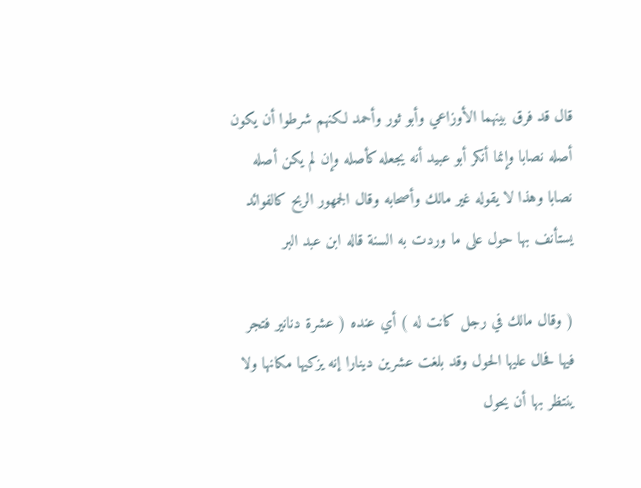قال قد فرق بينهما الأوزاعي وأبو ثور وأحمد لكنهم شرطوا أن يكون أصله نصابا وإنما أنكر أبو عبيد أنه يجعله كأصله وإن لم يكن أصله نصابا وهذا لا يقوله غير مالك وأصحابه وقال الجمهور الربح كالفوائد يستأنف بها حول على ما وردت به السنة قاله ابن عبد البر

( وقال مالك في رجل كانت له ) أي عنده ( عشرة دنانير فتجر فيها فحال عليها الحول وقد بلغت عشرين دينارا إنه يزكيها مكانها ولا ينتظر بها أن يحول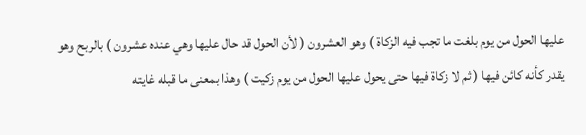عليها الحول من يوم بلغت ما تجب فيه الزكاة ) وهو العشرون ( لأن الحول قد حال عليها وهي عنده عشرون ) بالربح وهو يقدر كأنه كائن فيها ( ثم لا زكاة فيها حتى يحول عليها الحول من يوم زكيت ) وهذا بمعنى ما قبله غايته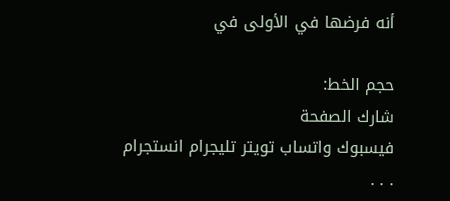أنه فرضها في الأولى في

حجم الخط:
شارك الصفحة
فيسبوك واتساب تويتر تليجرام انستجرام
. . .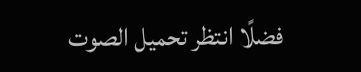فضلًا انتظر تحميل الصوت